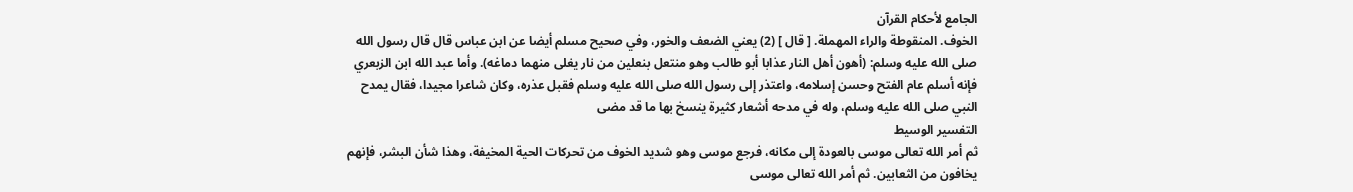الجامع لأحكام القرآن
الخوف. المنقوطة والراء المهملة. [ قال ] (2) يعني الضعف والخور، وفي صحيح مسلم أيضا عن ابن عباس قال قال رسول الله صلى الله عليه وسلم: (أهون أهل النار عذابا أبو طالب وهو منتعل بنعلين من نار يغلى منهما دماغه). وأما عبد الله ابن الزبعري فإنه أسلم عام الفتح وحسن إسلامه، واعتذر إلى رسول الله صلى الله عليه وسلم فقبل عذره، وكان شاعرا مجيدا، فقال يمدح النبي صلى الله عليه وسلم، وله في مدحه أشعار كثيرة ينسخ بها ما قد مضى
التفسير الوسيط
ثم أمر الله تعالى موسى بالعودة إلى مكانه، فرجع موسى وهو شديد الخوف من تحركات الحية المخيفة، وهذا شأن البشر، فإنهم يخافون من الثعابين. ثم أمر الله تعالى موسى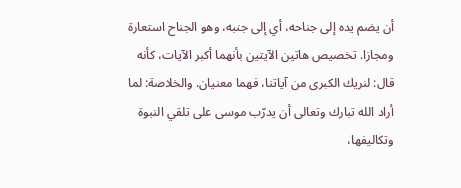أن يضم يده إلى جناحه، أي إلى جنبه، وهو الجناح استعارة ومجازا. تخصيص هاتين الآيتين بأنهما أكبر الآيات، كأنه قال: لنريك الكبرى من آياتنا، فهما معنيان. والخلاصة: لما أراد الله تبارك وتعالى أن يدرّب موسى على تلقي النبوة وتكاليفها،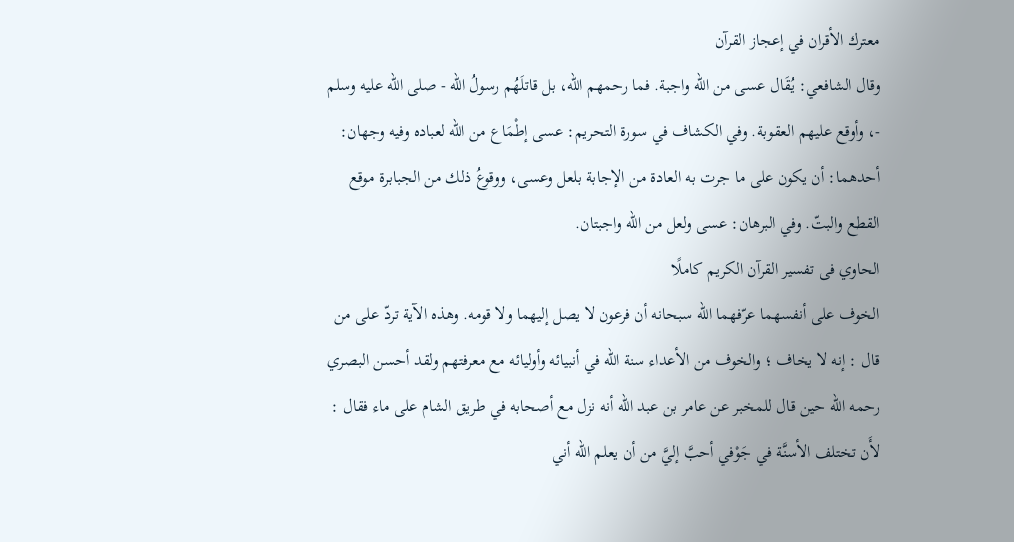معترك الأقران في إعجاز القرآن
وقال الشافعي: يُقَال عسى من الله واجبة. فما رحمهم الله، بل قاتلَهُم رسولُ الله - صلى الله عليه وسلم -، وأوقع عليهم العقوبة. وفي الكشاف في سورة التحريم: عسى إطْمَاع من الله لعباده وفيه وجهان: أحدهما: أن يكون على ما جرت به العادة من الإجابة بلعل وعسى، ووقوعُ ذلك من الجبابرة موقع القطع والبتّ. وفي البرهان: عسى ولعل من الله واجبتان.
الحاوي فى تفسير القرآن الكريم كاملًا
الخوف على أنفسهما عرّفهما الله سبحانه أن فرعون لا يصل إليهما ولا قومه. وهذه الآية تردّ على من قال : إنه لا يخاف ؛ والخوف من الأعداء سنة الله في أنبيائه وأوليائه مع معرفتهم ولقد أحسن البصري رحمه الله حين قال للمخبر عن عامر بن عبد الله أنه نزل مع أصحابه في طريق الشام على ماء فقال : لأَن تختلف الأسنَّة في جَوْفي أحبَّ إليَّ من أن يعلم الله أني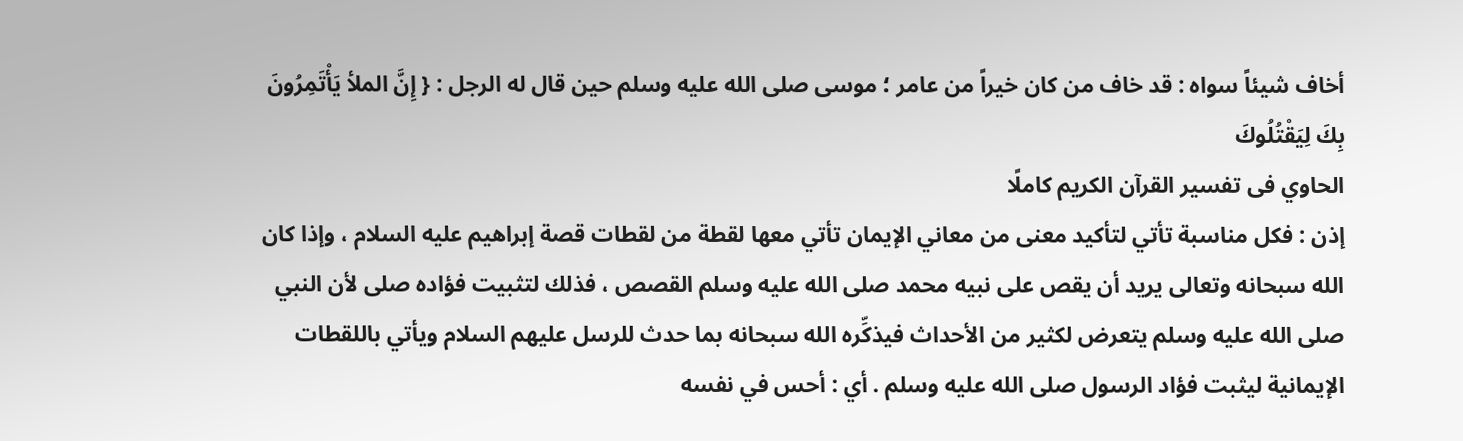أخاف شيئاً سواه : قد خاف من كان خيراً من عامر ؛ موسى صلى الله عليه وسلم حين قال له الرجل : { إِنَّ الملأ يَأْتَمِرُونَ بِكَ لِيَقْتُلُوكَ
الحاوي فى تفسير القرآن الكريم كاملًا
إذن : فكل مناسبة تأتي لتأكيد معنى من معاني الإيمان تأتي معها لقطة من لقطات قصة إبراهيم عليه السلام ، وإذا كان الله سبحانه وتعالى يريد أن يقص على نبيه محمد صلى الله عليه وسلم القصص ، فذلك لتثبيت فؤاده صلى لأن النبي صلى الله عليه وسلم يتعرض لكثير من الأحداث فيذكِّره الله سبحانه بما حدث للرسل عليهم السلام ويأتي باللقطات الإيمانية ليثبت فؤاد الرسول صلى الله عليه وسلم . أي : أحس في نفسه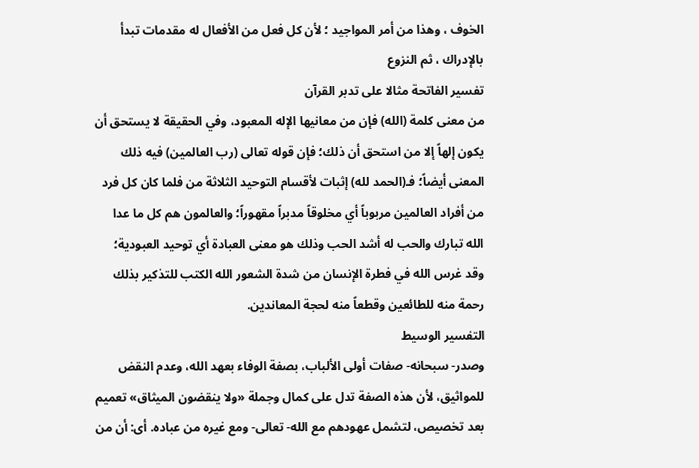الخوف ، وهذا من أمر المواجيد ؛ لأن كل فعل من الأفعال له مقدمات تبدأ بالإدراك ، ثم النزوع
تفسير الفاتحة مثالا على تدبر القرآن
من معنى كلمة (الله) فإن من معانيها الإله المعبود، وفي الحقيقة لا يستحق أن يكون إلهاً إلا من استحق أن ذلك؛ فإن قوله تعالى (رب العالمين) فيه ذلك المعنى أيضاً؛ فـ(الحمد لله) إثبات لأقسام التوحيد الثلاثة من فلما كان كل فرد من أفراد العالمين مربوباً أي مخلوقاً مدبراً مقهوراً؛ والعالمون هم كل ما عدا الله تبارك والحب له أشد الحب وذلك هو معنى العبادة أي توحيد العبودية؛ وقد غرس الله في فطرة الإنسان من شدة الشعور الله الكتب للتذكير بذلك رحمة منه للطائعين وقطعاً منه لحجة المعاندين.
التفسير الوسيط
وصدر- سبحانه- صفات أولى الألباب، بصفة الوفاء بعهد الله، وعدم النقض للمواثيق، لأن هذه الصفة تدل على كمال وجملة «ولا ينقضون الميثاق» تعميم بعد تخصيص، لتشمل عهودهم مع الله- تعالى- ومع غيره من عباده. أى: أن من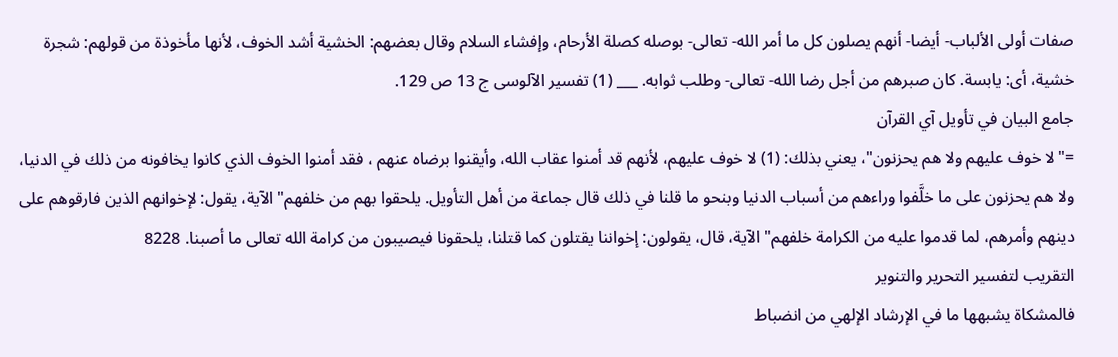صفات أولى الألباب- أيضا- أنهم يصلون كل ما أمر الله- تعالى- بوصله كصلة الأرحام، وإفشاء السلام وقال بعضهم: الخشية أشد الخوف، لأنها مأخوذة من قولهم: شجرة خشية، أى: يابسة. كان صبرهم من أجل رضا الله- تعالى- وطلب ثوابه. ___ (1) تفسير الآلوسى ج 13 ص 129.
جامع البيان في تأويل آي القرآن
="لا خوف عليهم ولا هم يحزنون"، يعني بذلك: (1) لا خوف عليهم، لأنهم قد أمنوا عقاب الله، وأيقنوا برضاه عنهم ، فقد أمنوا الخوف الذي كانوا يخافونه من ذلك في الدنيا، ولا هم يحزنون على ما خلَّفوا وراءهم من أسباب الدنيا وبنحو ما قلنا في ذلك قال جماعة من أهل التأويل. يلحقوا بهم من خلفهم" الآية، يقول: لإخوانهم الذين فارقوهم على دينهم وأمرهم، لما قدموا عليه من الكرامة خلفهم" الآية، قال، يقولون: إخواننا يقتلون كما قتلنا، يلحقونا فيصيبون من كرامة الله تعالى ما أصبنا. 8228
التقريب لتفسير التحرير والتنوير
فالمشكاة يشبهها ما في الإرشاد الإلهي من انضباط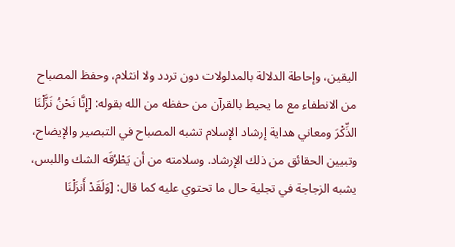اليقين، وإحاطة الدلالة بالمدلولات دون تردد ولا انثلام، وحفظ المصباح من الانطفاء مع ما يحيط بالقرآن من حفظه من الله بقوله: [إِنَّا نَحْنُ نَزَّلْنَا الذِّكْرَ ومعاني هداية إرشاد الإسلام تشبه المصباح في التبصير والإيضاح، وتبيين الحقائق من ذلك الإرشاد. وسلامته من أن يَطْرُقَه الشك واللبس، يشبه الزجاجة في تجلية حال ما تحتوي عليه كما قال: [وَلَقَدْ أَنزَلْنَا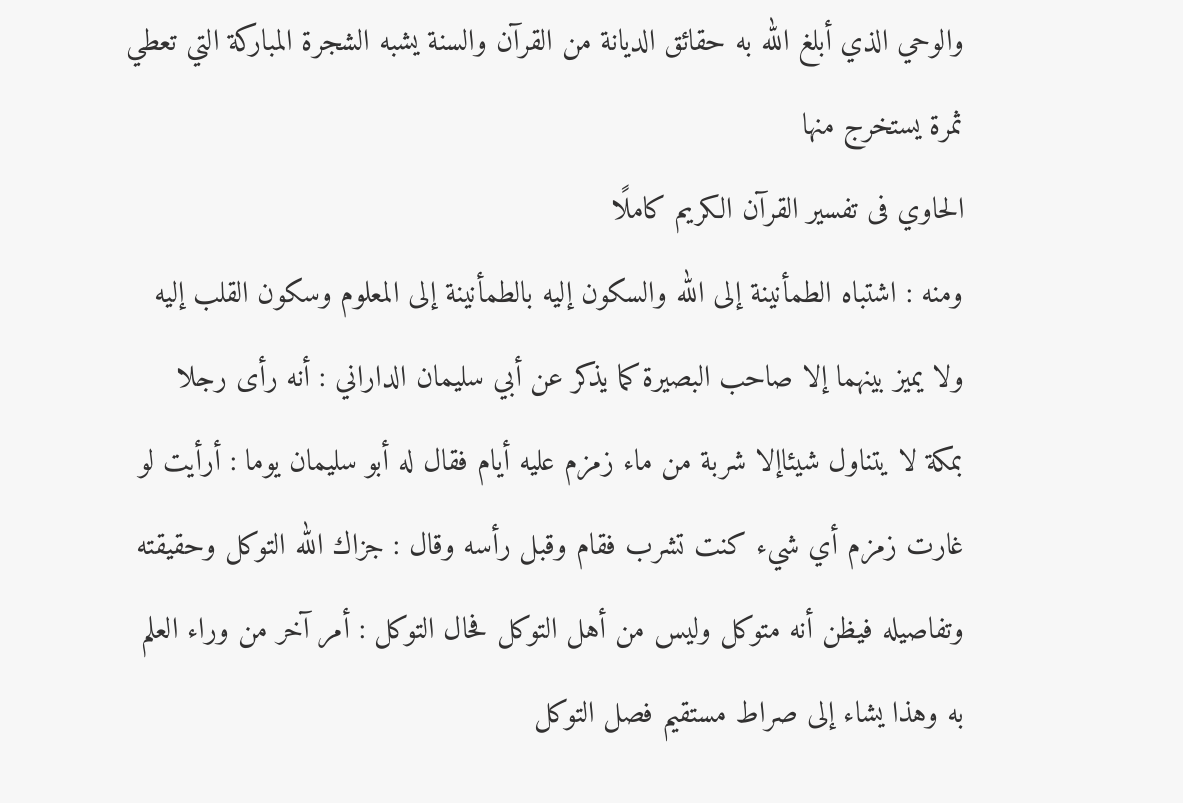والوحي الذي أبلغ الله به حقائق الديانة من القرآن والسنة يشبه الشجرة المباركة التي تعطي ثمرة يستخرج منها
الحاوي فى تفسير القرآن الكريم كاملًا
ومنه : اشتباه الطمأنينة إلى الله والسكون إليه بالطمأنينة إلى المعلوم وسكون القلب إليه ولا يميز بينهما إلا صاحب البصيرة كما يذكر عن أبي سليمان الداراني : أنه رأى رجلا بمكة لا يتناول شيئاإلا شربة من ماء زمزم عليه أيام فقال له أبو سليمان يوما : أرأيت لو غارت زمزم أي شيء كنت تشرب فقام وقبل رأسه وقال : جزاك الله التوكل وحقيقته وتفاصيله فيظن أنه متوكل وليس من أهل التوكل فحال التوكل : أمر آخر من وراء العلم به وهذا يشاء إلى صراط مستقيم فصل التوكل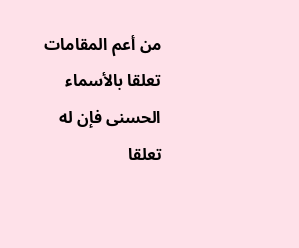من أعم المقامات تعلقا بالأسماء الحسنى فإن له تعلقا